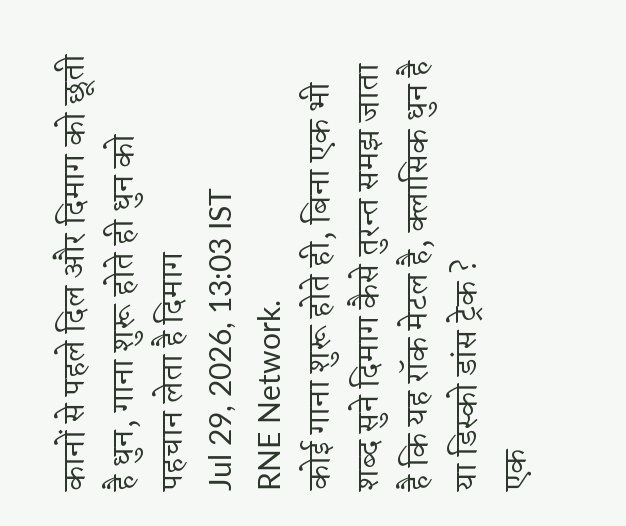कानों से पहले दिल और दिमाग को छूती है धुन, गाना शुरू होते ही धुन को पहचान लेता है दिमाग
Jul 29, 2026, 13:03 IST
RNE Network.
कोई गाना शुरू होते ही, बिना एक भी शब्द सुने दिमाग कैसे तुरन्त समझ जाता है कि यह रॉक मेटल है, क्लासिक धुन है या डिस्को डांस ट्रेक ?
एक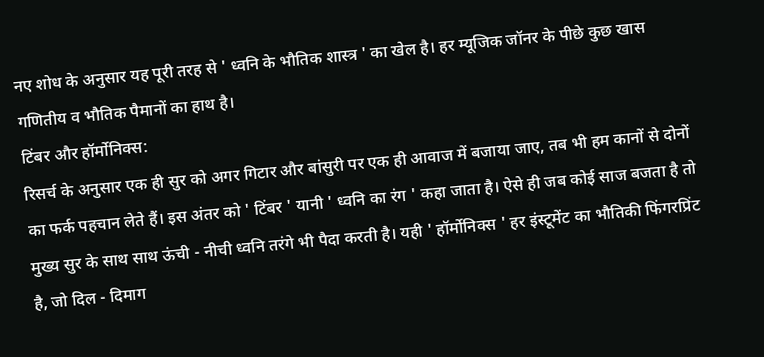नए शोध के अनुसार यह पूरी तरह से ' ध्वनि के भौतिक शास्त्र ' का खेल है। हर म्यूजिक जॉनर के पीछे कुछ खास गणितीय व भौतिक पैमानों का हाथ है।
टिंबर और हॉर्मोनिक्स:
रिसर्च के अनुसार एक ही सुर को अगर गिटार और बांसुरी पर एक ही आवाज में बजाया जाए, तब भी हम कानों से दोनों का फर्क पहचान लेते हैं। इस अंतर को ' टिंबर ' यानी ' ध्वनि का रंग ' कहा जाता है। ऐसे ही जब कोई साज बजता है तो मुख्य सुर के साथ साथ ऊंची - नीची ध्वनि तरंगे भी पैदा करती है। यही ' हॉर्मोनिक्स ' हर इंस्टूमेंट का भौतिकी फिंगरप्रिंट है, जो दिल - दिमाग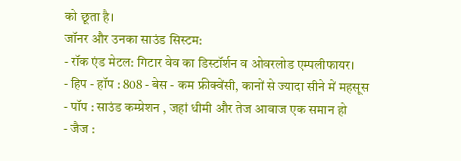को छूता है।
जॉनर और उनका साउंड सिस्टम:
- रॉक एंड मेटल: गिटार वेव का डिस्टॉर्शन व ओवरलोड एम्पलीफायर।
- हिप - हॉप : 808 - बेस - कम फ्रीक्वेंसी, कानों से ज्यादा सीने में महसूस
- पॉप : साउंड कम्प्रेशन , जहां धीमी और तेज आवाज एक समान हो
- जैज :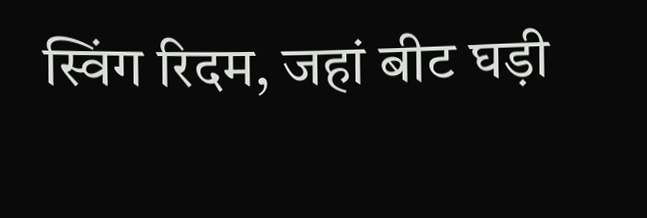स्विंग रिदम, जहां बीट घड़ी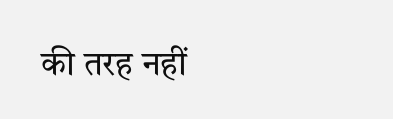की तरह नहीं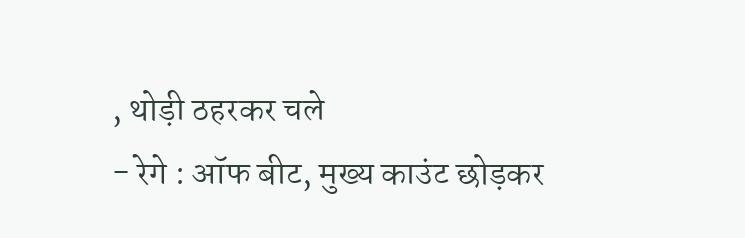, थोड़ी ठहरकर चले
- रेगे : ऑफ बीट, मुख्य काउंट छोड़कर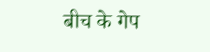बीच के गेप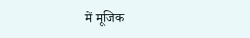में मूजिक